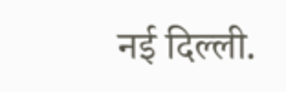नई दिल्ली.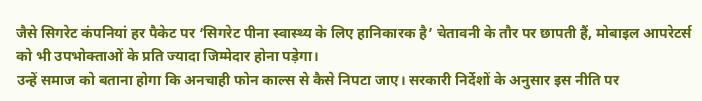जैसे सिगरेट कंपनियां हर पैकेट पर ‘सिगरेट पीना स्वास्थ्य के लिए हानिकारक है’ चेतावनी के तौर पर छापती हैं, मोबाइल आपरेटर्स को भी उपभोक्ताओं के प्रति ज्यादा जिम्मेदार होना पड़ेगा।
उन्हें समाज को बताना होगा कि अनचाही फोन काल्स से कैसे निपटा जाए। सरकारी निर्देशों के अनुसार इस नीति पर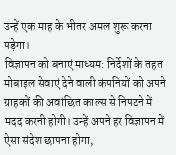उन्हें एक माह के भीतर अमल शुरू करना पड़ेगा।
विज्ञापन को बनाएं माध्यम: निर्देशों के तहत मोबाइल सेवाएं देने वाली कंपनियों को अपने ग्राहकों की अवांछित काल्स से निपटने में मदद करनी होगी। उन्हें अपने हर विज्ञापन में ऐसा संदेश छापना होगा,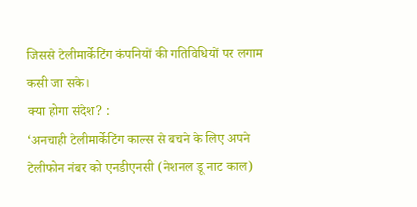जिससे टेलीमार्केटिंग कंपनियों की गतिविधियों पर लगाम कसी जा सके।
क्या होगा संदेश? :
‘अनचाही टेलीमार्केटिंग काल्स से बचने के लिए अपने टेलीफोन नंबर को एनडीएनसी (नेशनल डू नाट काल)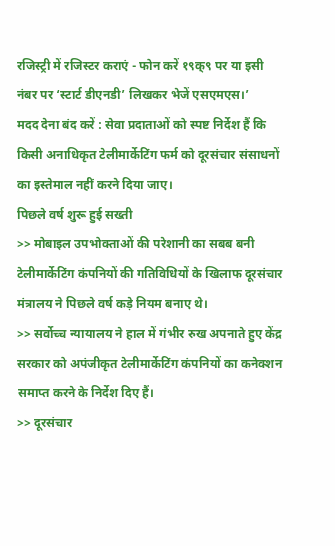रजिस्ट्री में रजिस्टर कराएं - फोन करें १९क्९ पर या इसी नंबर पर ‘स्टार्ट डीएनडी’ लिखकर भेजें एसएमएस।’
मदद देना बंद करें : सेवा प्रदाताओं को स्पष्ट निर्देश हैं कि किसी अनाधिकृत टेलीमार्केटिंग फर्म को दूरसंचार संसाधनों का इस्तेमाल नहीं करने दिया जाए।
पिछले वर्ष शुरू हुई सख्ती
>> मोबाइल उपभोक्ताओं की परेशानी का सबब बनी टेलीमार्केटिंग कंपनियों की गतिविधियों के खिलाफ दूरसंचार मंत्रालय ने पिछले वर्ष कड़े नियम बनाए थे।
>> सर्वोच्च न्यायालय ने हाल में गंभीर रुख अपनाते हुए केंद्र सरकार को अपंजीकृत टेलीमार्केटिंग कंपनियों का कनेक्शन समाप्त करने के निर्देश दिए हैं।
>> दूरसंचार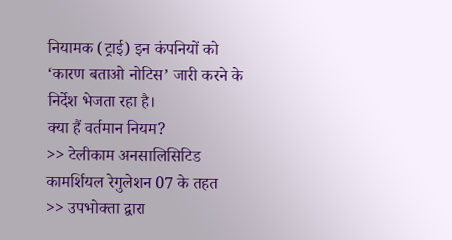नियामक (ट्राई) इन कंपनियों को ‘कारण बताओ नोटिस’ जारी करने के निर्देश भेजता रहा है।
क्या हैं वर्तमान नियम?
>> टेलीकाम अनसालिसिटिड कामर्शियल रेगुलेशन 07 के तहत
>> उपभोक्ता द्वारा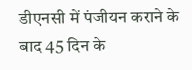डीएनसी में पंजीयन कराने के बाद 45 दिन के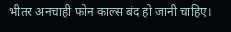भीतर अनचाही फोन काल्स बंद हो जानी चाहिए।